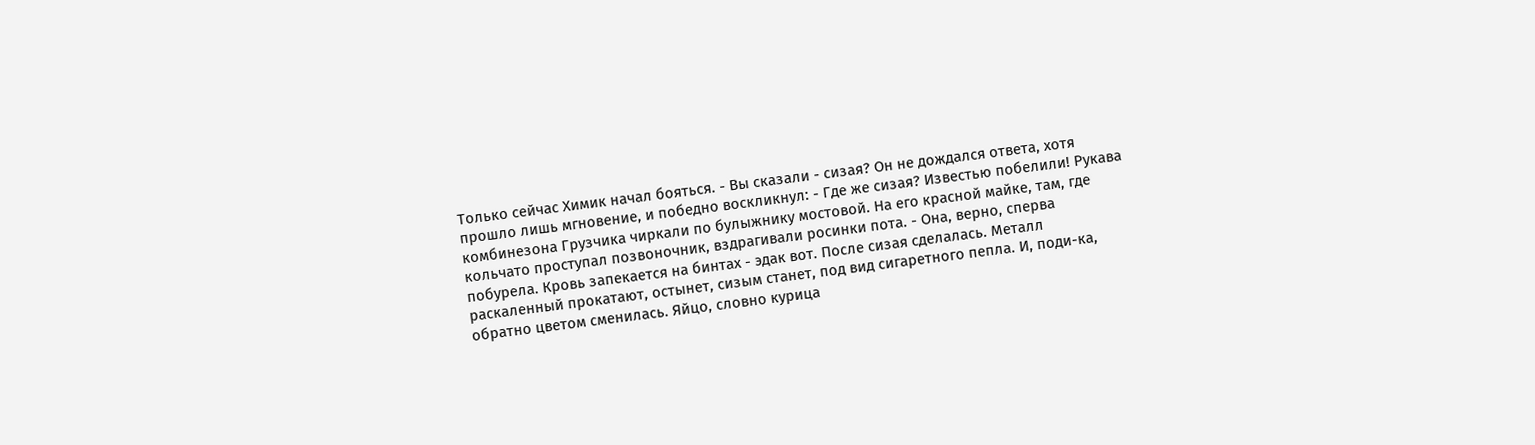Только сейчас Химик начал бояться. - Вы сказали - сизая? Он не дождался ответа, хотя прошло лишь мгновение, и победно воскликнул: - Где же сизая? Известью побелили! Рукава комбинезона Грузчика чиркали по булыжнику мостовой. На его красной майке, там, где кольчато проступал позвоночник, вздрагивали росинки пота. - Она, верно, сперва побурела. Кровь запекается на бинтах - эдак вот. После сизая сделалась. Металл раскаленный прокатают, остынет, сизым станет, под вид сигаретного пепла. И, поди-ка, обратно цветом сменилась. Яйцо, словно курица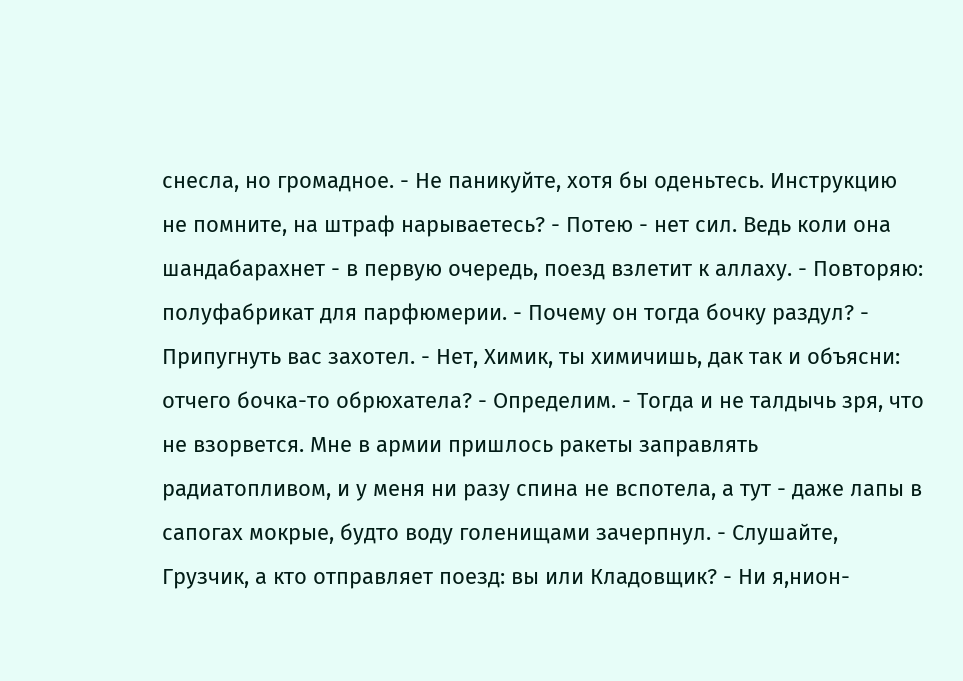снесла, но громадное. - Не паникуйте, хотя бы оденьтесь. Инструкцию не помните, на штраф нарываетесь? - Потею - нет сил. Ведь коли она шандабарахнет - в первую очередь, поезд взлетит к аллаху. - Повторяю: полуфабрикат для парфюмерии. - Почему он тогда бочку раздул? - Припугнуть вас захотел. - Нет, Химик, ты химичишь, дак так и объясни: отчего бочка-то обрюхатела? - Определим. - Тогда и не талдычь зря, что не взорвется. Мне в армии пришлось ракеты заправлять радиатопливом, и у меня ни разу спина не вспотела, а тут - даже лапы в сапогах мокрые, будто воду голенищами зачерпнул. - Слушайте, Грузчик, а кто отправляет поезд: вы или Кладовщик? - Ни я,нион-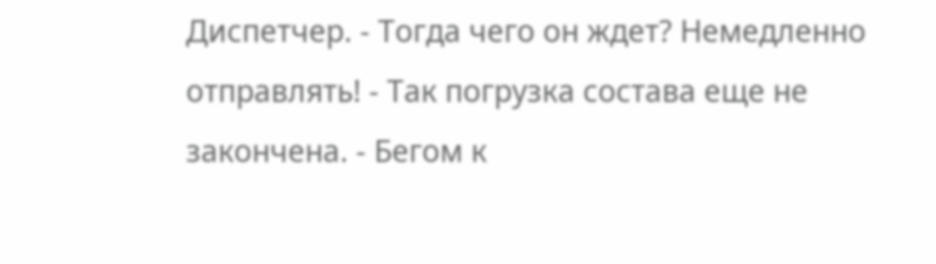Диспетчер. - Тогда чего он ждет? Немедленно отправлять! - Так погрузка состава еще не закончена. - Бегом к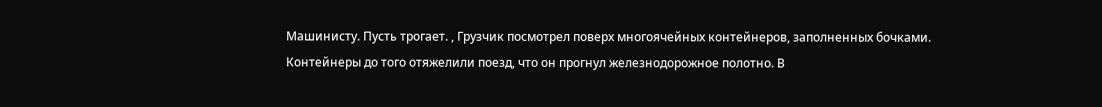Машинисту. Пусть трогает. , Грузчик посмотрел поверх многоячейных контейнеров, заполненных бочками. Контейнеры до того отяжелили поезд, что он прогнул железнодорожное полотно. В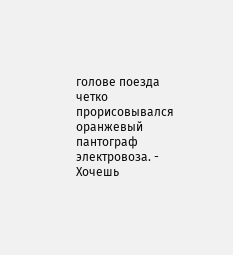голове поезда четко прорисовывался оранжевый пантограф электровоза. - Хочешь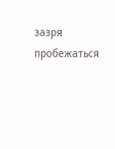зазря пробежаться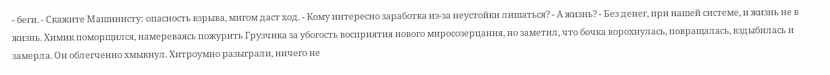- беги. - Скажите Машинисту: опасность взрыва, мигом даст ход. - Кому интересно заработка из-за неустойки лишаться? - А жизнь? - Без денег, при нашей системе, и жизнь не в жизнь. Химик поморщился, намереваясь пожурить Грузчика за убогость восприятия нового миросозерцания, но заметил, что бочка ворохнулась, повращалась, вздыбилась и замерла. Он облегченно хмыкнул. Хитроумно разыграли, ничего не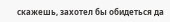скажешь, захотел бы обидеться да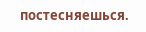постесняешься.